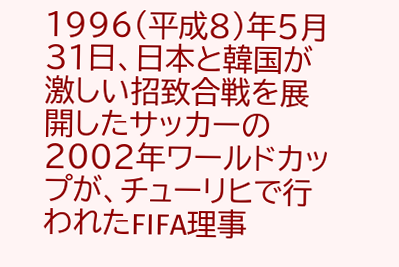1996(平成8)年5月31日、日本と韓国が激しい招致合戦を展開したサッカーの2002年ワールドカップが、チューリヒで行われたFIFA理事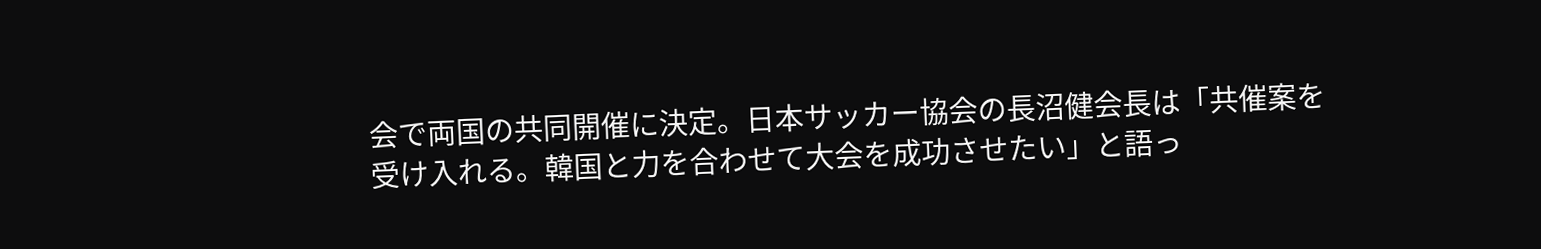会で両国の共同開催に決定。日本サッカー協会の長沼健会長は「共催案を受け入れる。韓国と力を合わせて大会を成功させたい」と語っ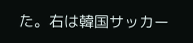た。右は韓国サッカー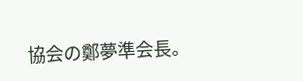協会の鄭夢準会長。